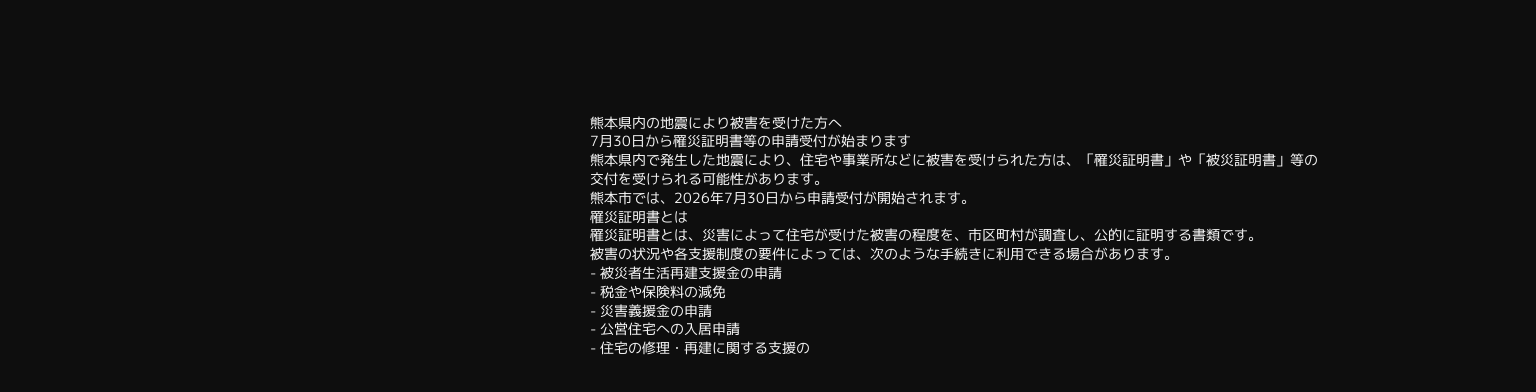熊本県内の地震により被害を受けた方へ
7月30日から罹災証明書等の申請受付が始まります
熊本県内で発生した地震により、住宅や事業所などに被害を受けられた方は、「罹災証明書」や「被災証明書」等の交付を受けられる可能性があります。
熊本市では、2026年7月30日から申請受付が開始されます。
罹災証明書とは
罹災証明書とは、災害によって住宅が受けた被害の程度を、市区町村が調査し、公的に証明する書類です。
被害の状況や各支援制度の要件によっては、次のような手続きに利用できる場合があります。
- 被災者生活再建支援金の申請
- 税金や保険料の減免
- 災害義援金の申請
- 公営住宅への入居申請
- 住宅の修理・再建に関する支援の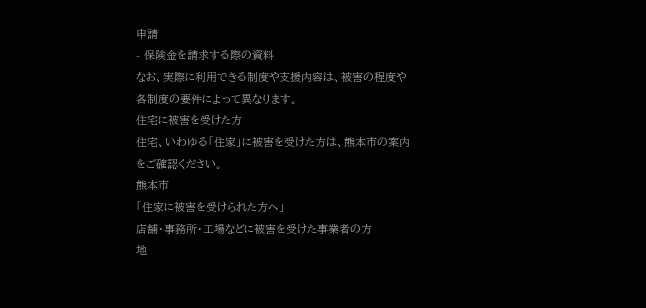申請
- 保険金を請求する際の資料
なお、実際に利用できる制度や支援内容は、被害の程度や各制度の要件によって異なります。
住宅に被害を受けた方
住宅、いわゆる「住家」に被害を受けた方は、熊本市の案内をご確認ください。
熊本市
「住家に被害を受けられた方へ」
店舗・事務所・工場などに被害を受けた事業者の方
地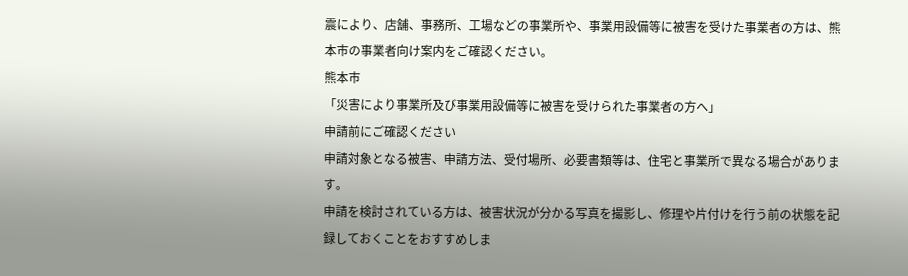震により、店舗、事務所、工場などの事業所や、事業用設備等に被害を受けた事業者の方は、熊本市の事業者向け案内をご確認ください。
熊本市
「災害により事業所及び事業用設備等に被害を受けられた事業者の方へ」
申請前にご確認ください
申請対象となる被害、申請方法、受付場所、必要書類等は、住宅と事業所で異なる場合があります。
申請を検討されている方は、被害状況が分かる写真を撮影し、修理や片付けを行う前の状態を記録しておくことをおすすめしま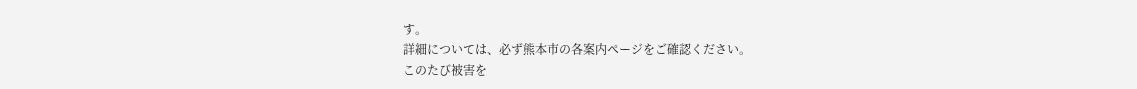す。
詳細については、必ず熊本市の各案内ページをご確認ください。
このたび被害を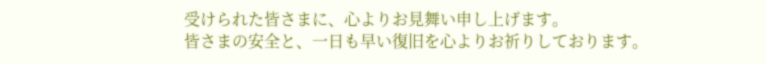受けられた皆さまに、心よりお見舞い申し上げます。
皆さまの安全と、一日も早い復旧を心よりお祈りしております。